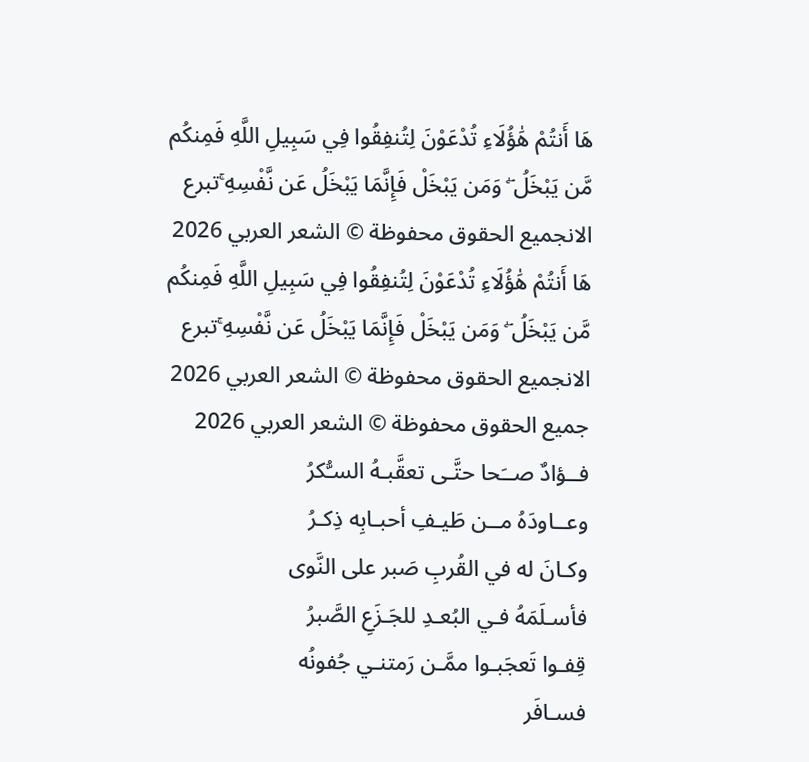هَا أَنتُمْ هَٰؤُلَاءِ تُدْعَوْنَ لِتُنفِقُوا فِي سَبِيلِ اللَّهِ فَمِنكُم مَّن يَبْخَلُ ۖ وَمَن يَبْخَلْ فَإِنَّمَا يَبْخَلُ عَن نَّفْسِهِ ۚتبرع الانجميع الحقوق محفوظة © الشعر العربي 2026
هَا أَنتُمْ هَٰؤُلَاءِ تُدْعَوْنَ لِتُنفِقُوا فِي سَبِيلِ اللَّهِ فَمِنكُم مَّن يَبْخَلُ ۖ وَمَن يَبْخَلْ فَإِنَّمَا يَبْخَلُ عَن نَّفْسِهِ ۚتبرع الانجميع الحقوق محفوظة © الشعر العربي 2026
جميع الحقوق محفوظة © الشعر العربي 2026
فــؤادٌ صــَحا حتَّـى تعقَّبـهُ السـُّكرُ
وعــاودَهُ مــن طَيـفِ أحبـابِه ذِكـرُ
وكـانَ له في القُربِ صَبر على النَّوى
فأسـلَمَهُ فـي البُعـدِ للجَـزَعِ الصَّبرُ
قِفـوا تَعجَبـوا ممَّـن رَمتنـي جُفونُه
فسـافَر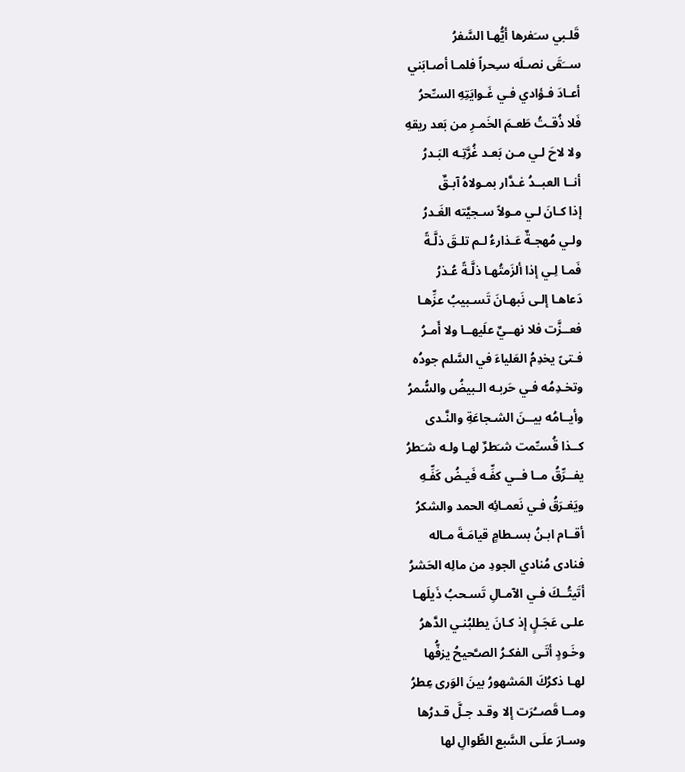قَلـبي سـَفرها أيُّهـا السَّفرُ
ســَقَى نصـلَه سـِحراً فلمـا أصـابَني
أعـادَ فـؤادي فـي غَـوايَتِهِ السـِّحرُ
فَلا ذُقـتُ طَعـمَ الخَمـرِ من بَعد ريقهِ
ولا لاحَ لـي مـن بَعـد غُرَّتِـه البَـدرُ
أنــا العبــدُ غـدَّار بمـولاهُ آبـقٌ
إذا كـانَ لـي مـولاً سـجيَّته الغَـدرُ
ولـي مُهجـةٌ عَـذارءُ لـم تلـقَ ذلَّـةً
فَمـا لِـي إذا ألزَمتُهـا ذلَّـةً عُـذرُ
دَعاهـا إلـى نَبهـانَ تَسـبيبُ عزِّهـا
فعــزَّت فلا نهــيٌ علَيهــا ولا أَمـرُ
فـتىً يخدِمُ العَلياءَ في السَّلم جودُه
وتخـدِمُه فـي حَربـه الـبيضُ والسُّمرُ
وأيــامُه بيــنَ الشـجاعَةِ والنَّـدى
كــذا قُسـِّمت شـَطرٌ لهـا ولـه شـَطرُ
يفــرِّقُ مــا فــي كفِّـه فَيـضُ كَفِّـهِ
ويَغـرَقُ فـي نَعمـائِه الحمد والشكرُ
أقــام ابـنُ بسـطامٍ قيامَـةَ مـاله
فنادى مُنادي الجودِ من مالِه الحَشرُ
أتَيتُــكَ فـي الآمـالِ تَسـحبُ ذَيلَهـا
علـى عَجَـلٍ إذ كـانَ يطلبُنـي الدَّهرُ
وخَـودٍ أتَـى الفكـرُ الصـَّحيحُ يزفُّها
لهـا ذكرُكَ المَشهورُ بينَ الوَرى عِطرُ
ومــا قَصــُرَت إلا وقـد جـلَّ قـدرُها
وسـارَ علَـى السَّبع الطِّوالِ لها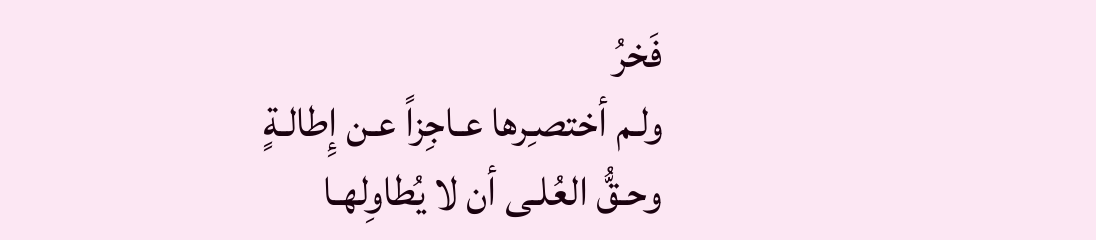فَخرُ
ولـم أختصـِرها عـاجِزاً عـن إِطالـةٍ
وحـقُّ العُلـى أن لا يُطاوِلهـا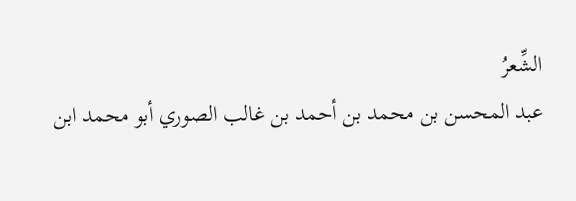الشِّعرُ
عبد المحسن بن محمد بن أحمد بن غالب الصوري أبو محمد ابن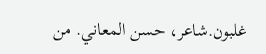غلبون.شاعر، حسن المعاني. من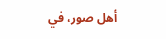أهل صور، في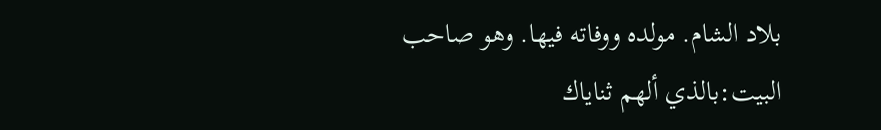بلاد الشام. مولده ووفاته فيها. وهو صاحب البيت:بالذي ألهم ثناياك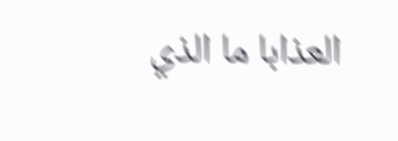العذابا ما الذي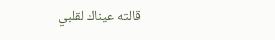قالته عيناك لقلبي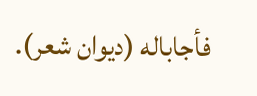فأجاباله (ديوان شعر).